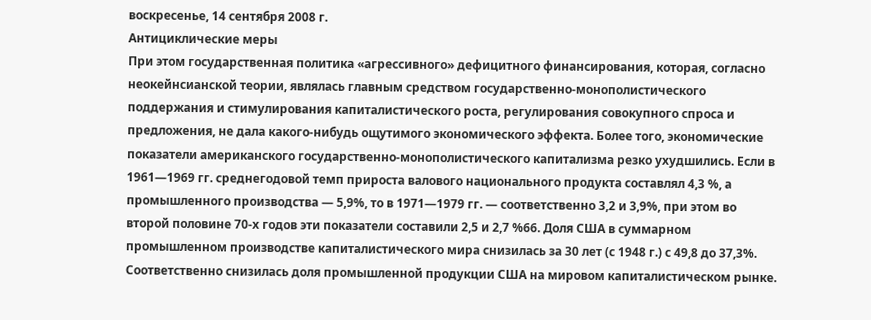воскресенье, 14 сентября 2008 г.
Антициклические меры
При этом государственная политика «агрессивного» дефицитного финансирования, которая, согласно неокейнсианской теории, являлась главным средством государственно-монополистического поддержания и стимулирования капиталистического роста, регулирования совокупного спроса и предложения, не дала какого-нибудь ощутимого экономического эффекта. Более того, экономические показатели американского государственно-монополистического капитализма резко ухудшились. Если в 1961—1969 гг. среднегодовой темп прироста валового национального продукта составлял 4,3 %, а промышленного производства — 5,9%, то в 1971—1979 гг. — соответственно 3,2 и 3,9%, при этом во второй половине 70-х годов эти показатели составили 2,5 и 2,7 %66. Доля США в суммарном промышленном производстве капиталистического мира снизилась за 30 лет (с 1948 г.) с 49,8 до 37,3%. Соответственно снизилась доля промышленной продукции США на мировом капиталистическом рынке.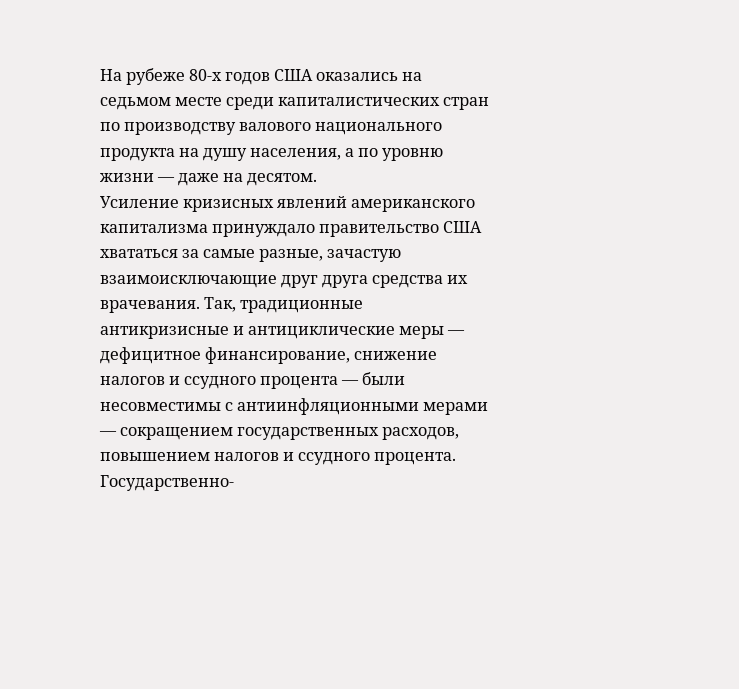На рубеже 80-х годов США оказались на седьмом месте среди капиталистических стран по производству валового национального продукта на душу населения, а по уровню жизни — даже на десятом.
Усиление кризисных явлений американского капитализма принуждало правительство США хвататься за самые разные, зачастую взаимоисключающие друг друга средства их врачевания. Так, традиционные антикризисные и антициклические меры — дефицитное финансирование, снижение налогов и ссудного процента — были несовместимы с антиинфляционными мерами — сокращением государственных расходов, повышением налогов и ссудного процента. Государственно-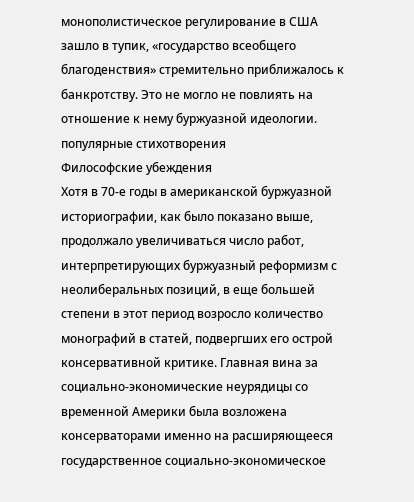монополистическое регулирование в США зашло в тупик, «государство всеобщего благоденствия» стремительно приближалось к банкротству. Это не могло не повлиять на отношение к нему буржуазной идеологии.
популярные стихотворения
Философские убеждения
Хотя в 70-е годы в американской буржуазной историографии, как было показано выше, продолжало увеличиваться число работ, интерпретирующих буржуазный реформизм с неолиберальных позиций, в еще большей степени в этот период возросло количество монографий в статей, подвергших его острой консервативной критике. Главная вина за социально-экономические неурядицы со временной Америки была возложена консерваторами именно на расширяющееся государственное социально-экономическое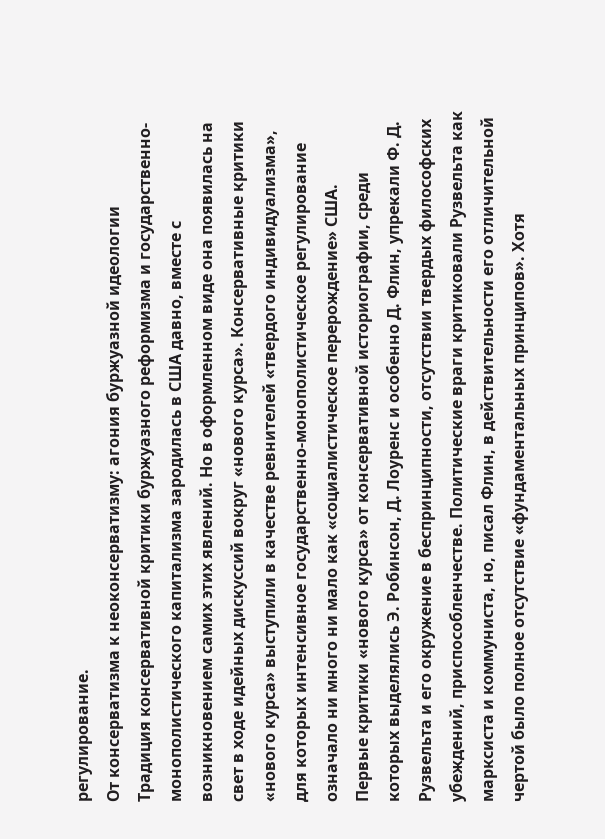регулирование.
От консерватизма к неоконсерватизму: агония буржуазной идеологии
Традиция консервативной критики буржуазного реформизма и государственно-монополистического капитализма зародилась в США давно, вместе с возникновением самих этих явлений. Но в оформленном виде она появилась на свет в ходе идейных дискуссий вокруг «нового курса». Консервативные критики «нового курса» выступили в качестве ревнителей «твердого индивидуализма», для которых интенсивное государственно-монополистическое регулирование означало ни много ни мало как «социалистическое перерождение» США.
Первые критики «нового курса» от консервативной историографии, среди которых выделялись Э. Робинсон, Д. Лоуренс и особенно Д. Флин, упрекали Ф. Д. Рузвельта и его окружение в беспринципности, отсутствии твердых философских убеждений, приспособленчестве. Политические враги критиковали Рузвельта как марксиста и коммуниста, но, писал Флин, в действительности его отличительной чертой было полное отсутствие «фундаментальных принципов». Хотя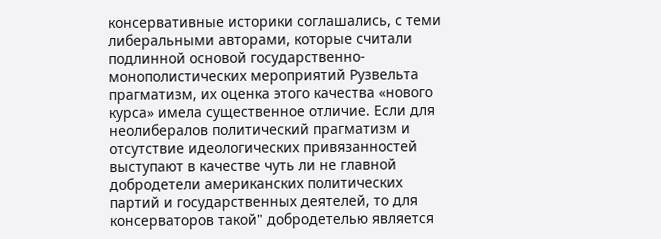консервативные историки соглашались, с теми либеральными авторами, которые считали подлинной основой государственно-монополистических мероприятий Рузвельта прагматизм, их оценка этого качества «нового курса» имела существенное отличие. Если для неолибералов политический прагматизм и отсутствие идеологических привязанностей выступают в качестве чуть ли не главной добродетели американских политических партий и государственных деятелей, то для консерваторов такой" добродетелью является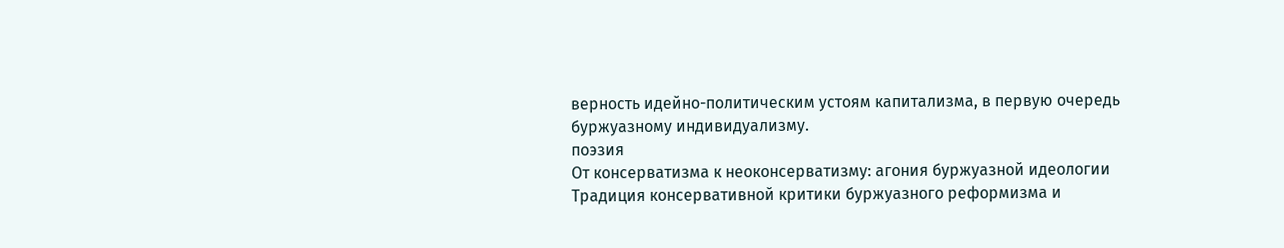верность идейно-политическим устоям капитализма, в первую очередь буржуазному индивидуализму.
поэзия
От консерватизма к неоконсерватизму: агония буржуазной идеологии
Традиция консервативной критики буржуазного реформизма и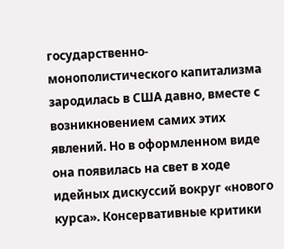государственно-монополистического капитализма зародилась в США давно, вместе с возникновением самих этих явлений. Но в оформленном виде она появилась на свет в ходе идейных дискуссий вокруг «нового курса». Консервативные критики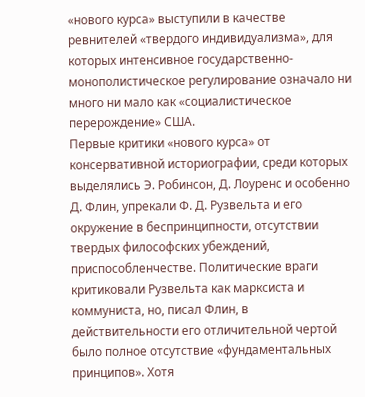«нового курса» выступили в качестве ревнителей «твердого индивидуализма», для которых интенсивное государственно-монополистическое регулирование означало ни много ни мало как «социалистическое перерождение» США.
Первые критики «нового курса» от консервативной историографии, среди которых выделялись Э. Робинсон, Д. Лоуренс и особенно Д. Флин, упрекали Ф. Д. Рузвельта и его окружение в беспринципности, отсутствии твердых философских убеждений, приспособленчестве. Политические враги критиковали Рузвельта как марксиста и коммуниста, но, писал Флин, в действительности его отличительной чертой было полное отсутствие «фундаментальных принципов». Хотя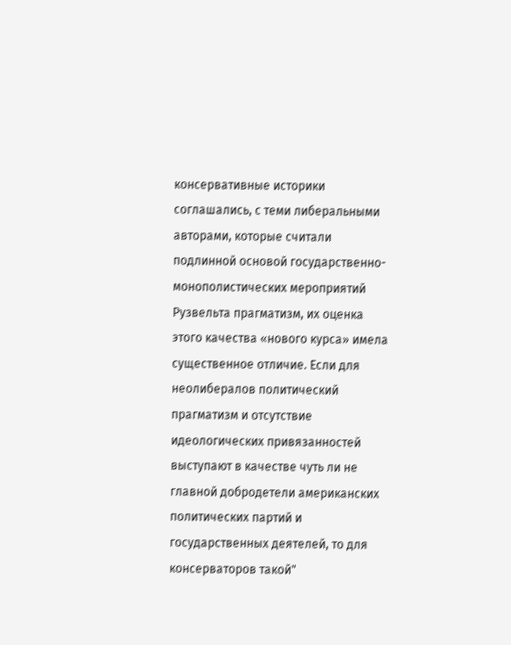консервативные историки соглашались, с теми либеральными авторами, которые считали подлинной основой государственно-монополистических мероприятий Рузвельта прагматизм, их оценка этого качества «нового курса» имела существенное отличие. Если для неолибералов политический прагматизм и отсутствие идеологических привязанностей выступают в качестве чуть ли не главной добродетели американских политических партий и государственных деятелей, то для консерваторов такой"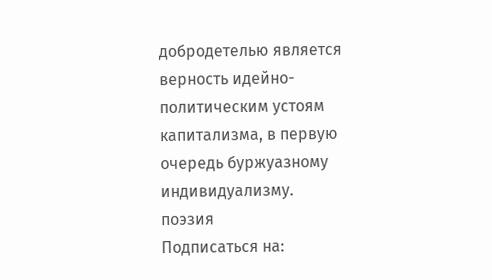добродетелью является верность идейно-политическим устоям капитализма, в первую очередь буржуазному индивидуализму.
поэзия
Подписаться на: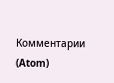Комментарии (Atom)